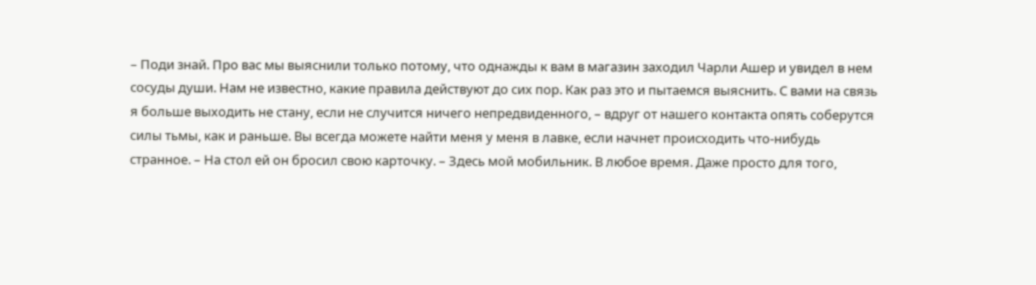– Поди знай. Про вас мы выяснили только потому, что однажды к вам в магазин заходил Чарли Ашер и увидел в нем сосуды души. Нам не известно, какие правила действуют до сих пор. Как раз это и пытаемся выяснить. С вами на связь я больше выходить не стану, если не случится ничего непредвиденного, – вдруг от нашего контакта опять соберутся силы тьмы, как и раньше. Вы всегда можете найти меня у меня в лавке, если начнет происходить что-нибудь странное. – На стол ей он бросил свою карточку. – Здесь мой мобильник. В любое время. Даже просто для того,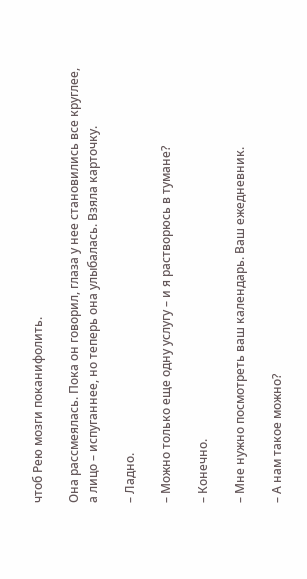чтоб Рею мозги поканифолить.

Она рассмеялась. Пока он говорил, глаза у нее становились все круглее, а лицо – испуганнее, но теперь она улыбалась. Взяла карточку.

– Ладно.

– Можно только еще одну услугу – и я растворюсь в тумане?

– Конечно.

– Мне нужно посмотреть ваш календарь. Ваш ежедневник.

– А нам такое можно?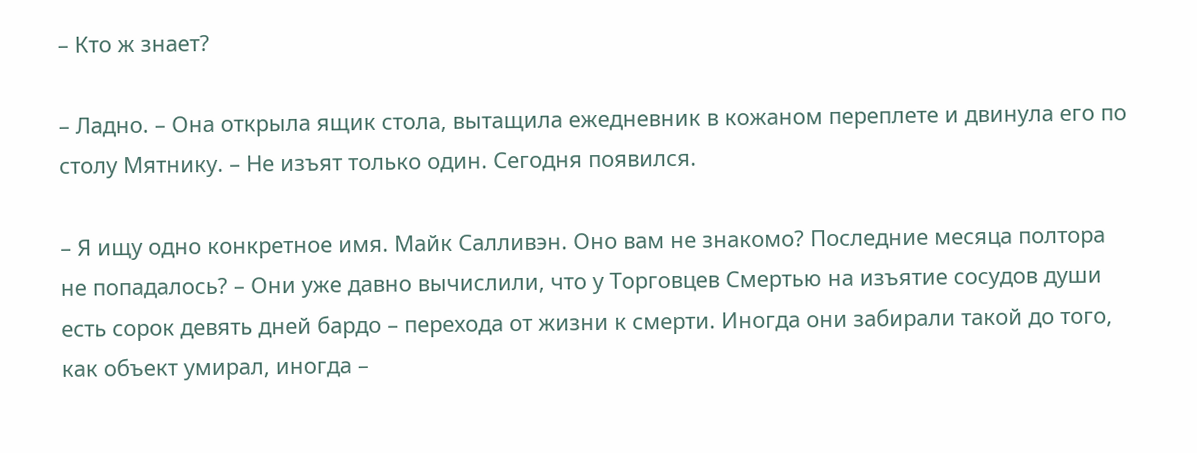– Кто ж знает?

– Ладно. – Она открыла ящик стола, вытащила ежедневник в кожаном переплете и двинула его по столу Мятнику. – Не изъят только один. Сегодня появился.

– Я ищу одно конкретное имя. Майк Салливэн. Оно вам не знакомо? Последние месяца полтора не попадалось? – Они уже давно вычислили, что у Торговцев Смертью на изъятие сосудов души есть сорок девять дней бардо – перехода от жизни к смерти. Иногда они забирали такой до того, как объект умирал, иногда –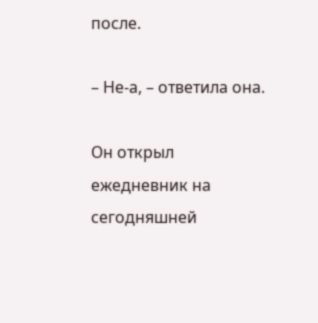после.

– Не-а, – ответила она.

Он открыл ежедневник на сегодняшней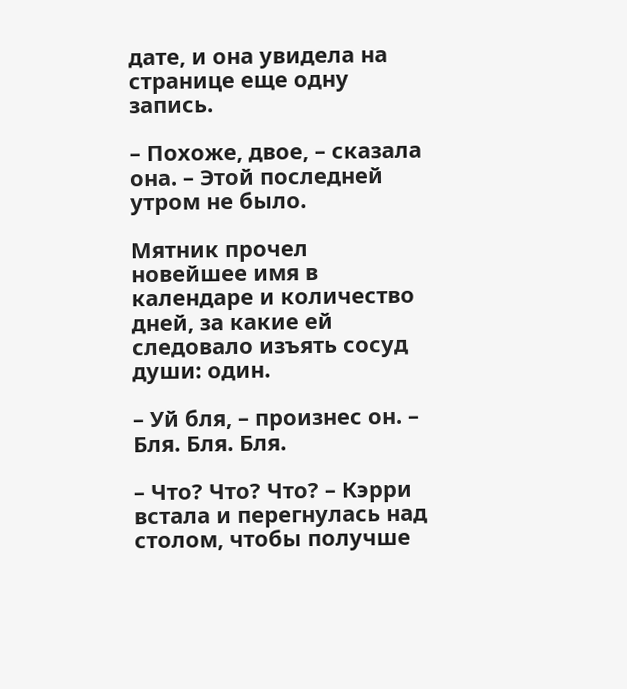дате, и она увидела на странице еще одну запись.

– Похоже, двое, – сказала она. – Этой последней утром не было.

Мятник прочел новейшее имя в календаре и количество дней, за какие ей следовало изъять сосуд души: один.

– Уй бля, – произнес он. – Бля. Бля. Бля.

– Что? Что? Что? – Кэрри встала и перегнулась над столом, чтобы получше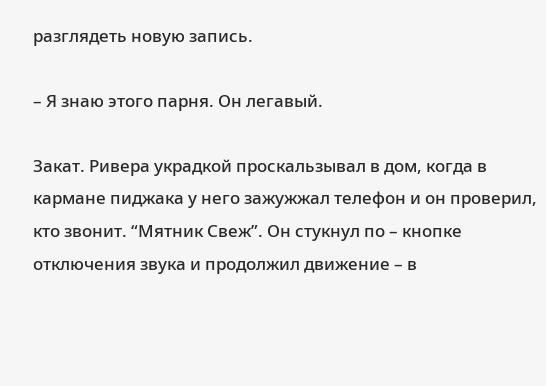разглядеть новую запись.

– Я знаю этого парня. Он легавый.

Закат. Ривера украдкой проскальзывал в дом, когда в кармане пиджака у него зажужжал телефон и он проверил, кто звонит. “Мятник Свеж”. Он стукнул по – кнопке отключения звука и продолжил движение – в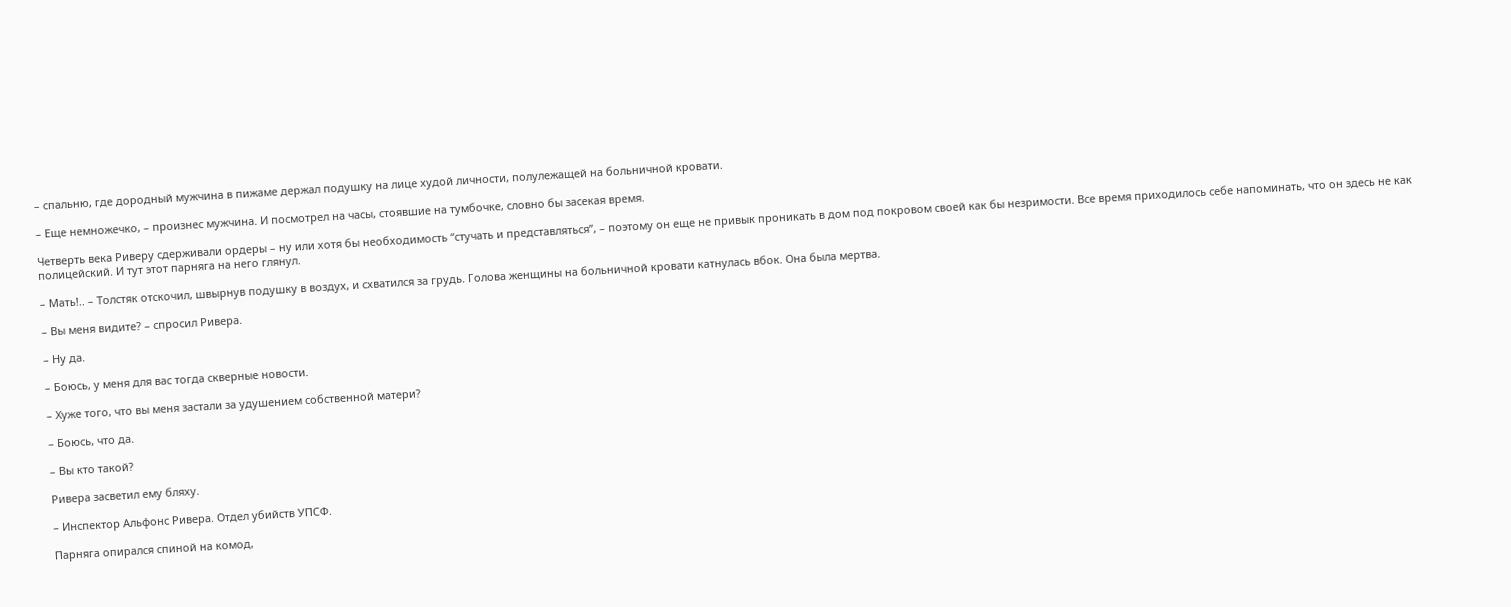– спальню, где дородный мужчина в пижаме держал подушку на лице худой личности, полулежащей на больничной кровати.

– Еще немножечко, – произнес мужчина. И посмотрел на часы, стоявшие на тумбочке, словно бы засекая время.

Четверть века Риверу сдерживали ордеры – ну или хотя бы необходимость “стучать и представляться”, – поэтому он еще не привык проникать в дом под покровом своей как бы незримости. Все время приходилось себе напоминать, что он здесь не как полицейский. И тут этот парняга на него глянул.

– Мать!.. – Толстяк отскочил, швырнув подушку в воздух, и схватился за грудь. Голова женщины на больничной кровати катнулась вбок. Она была мертва.

– Вы меня видите? – спросил Ривера.

– Ну да.

– Боюсь, у меня для вас тогда скверные новости.

– Хуже того, что вы меня застали за удушением собственной матери?

– Боюсь, что да.

– Вы кто такой?

Ривера засветил ему бляху.

– Инспектор Альфонс Ривера. Отдел убийств УПСФ.

Парняга опирался спиной на комод,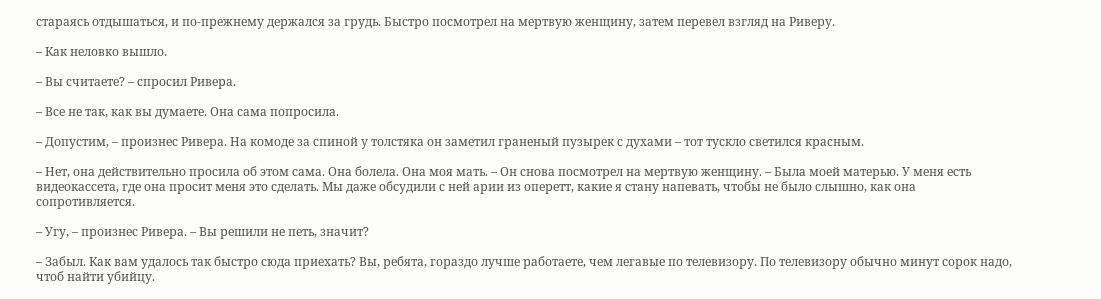стараясь отдышаться, и по-прежнему держался за грудь. Быстро посмотрел на мертвую женщину, затем перевел взгляд на Риверу.

– Как неловко вышло.

– Вы считаете? – спросил Ривера.

– Все не так, как вы думаете. Она сама попросила.

– Допустим, – произнес Ривера. На комоде за спиной у толстяка он заметил граненый пузырек с духами – тот тускло светился красным.

– Нет, она действительно просила об этом сама. Она болела. Она моя мать. – Он снова посмотрел на мертвую женщину. – Была моей матерью. У меня есть видеокассета, где она просит меня это сделать. Мы даже обсудили с ней арии из оперетт, какие я стану напевать, чтобы не было слышно, как она сопротивляется.

– Угу, – произнес Ривера. – Вы решили не петь, значит?

– Забыл. Как вам удалось так быстро сюда приехать? Вы, ребята, гораздо лучше работаете, чем легавые по телевизору. По телевизору обычно минут сорок надо, чтоб найти убийцу.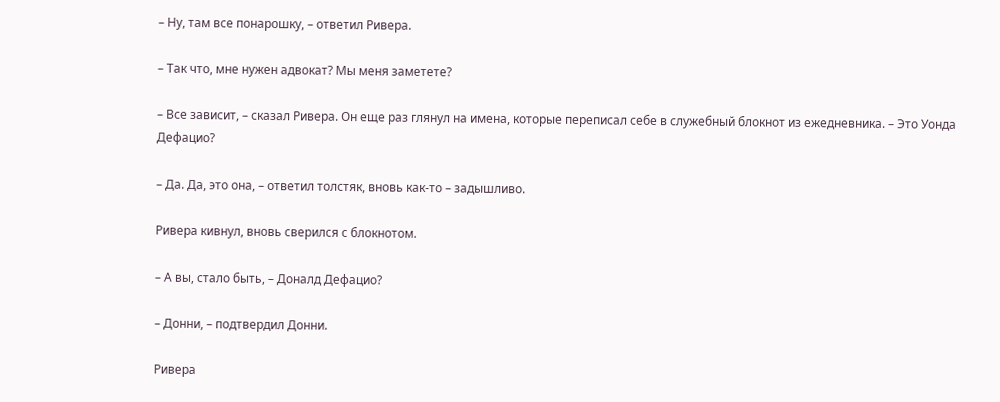– Ну, там все понарошку, – ответил Ривера.

– Так что, мне нужен адвокат? Мы меня заметете?

– Все зависит, – сказал Ривера. Он еще раз глянул на имена, которые переписал себе в служебный блокнот из ежедневника. – Это Уонда Дефацио?

– Да. Да, это она, – ответил толстяк, вновь как-то – задышливо.

Ривера кивнул, вновь сверился с блокнотом.

– А вы, стало быть, – Доналд Дефацио?

– Донни, – подтвердил Донни.

Ривера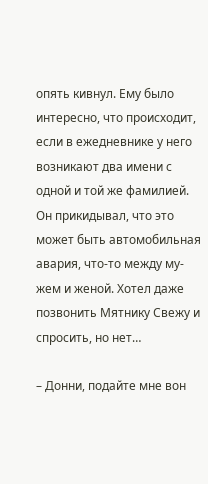опять кивнул. Ему было интересно, что происходит, если в ежедневнике у него возникают два имени с одной и той же фамилией. Он прикидывал, что это может быть автомобильная авария, что-то между му-жем и женой. Хотел даже позвонить Мятнику Свежу и спросить, но нет…

– Донни, подайте мне вон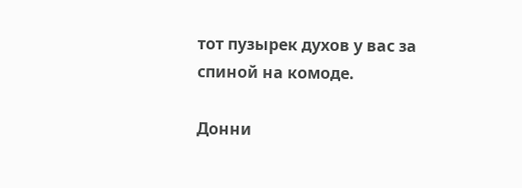тот пузырек духов у вас за спиной на комоде.

Донни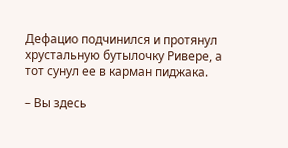Дефацио подчинился и протянул хрустальную бутылочку Ривере, а тот сунул ее в карман пиджака.

– Вы здесь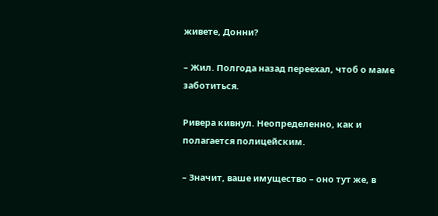живете, Донни?

– Жил. Полгода назад переехал, чтоб о маме заботиться.

Ривера кивнул. Неопределенно, как и полагается полицейским.

– Значит, ваше имущество – оно тут же, в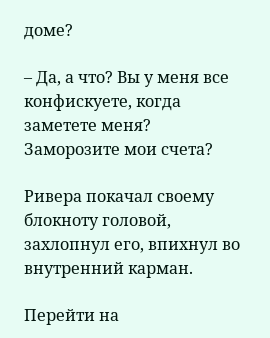доме?

– Да, а что? Вы у меня все конфискуете, когда заметете меня? Заморозите мои счета?

Ривера покачал своему блокноту головой, захлопнул его, впихнул во внутренний карман.

Перейти на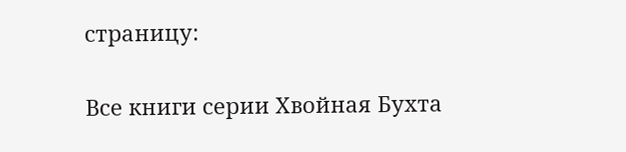страницу:

Все книги серии Хвойная Бухта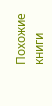Похожие книги